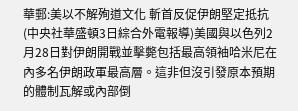華郵:美以不解殉道文化 斬首反促伊朗堅定抵抗
(中央社華盛頓3日綜合外電報導)美國與以色列2月28日對伊朗開戰並擊斃包括最高領袖哈米尼在內多名伊朗政軍最高層。這非但沒引發原本預期的體制瓦解或內部倒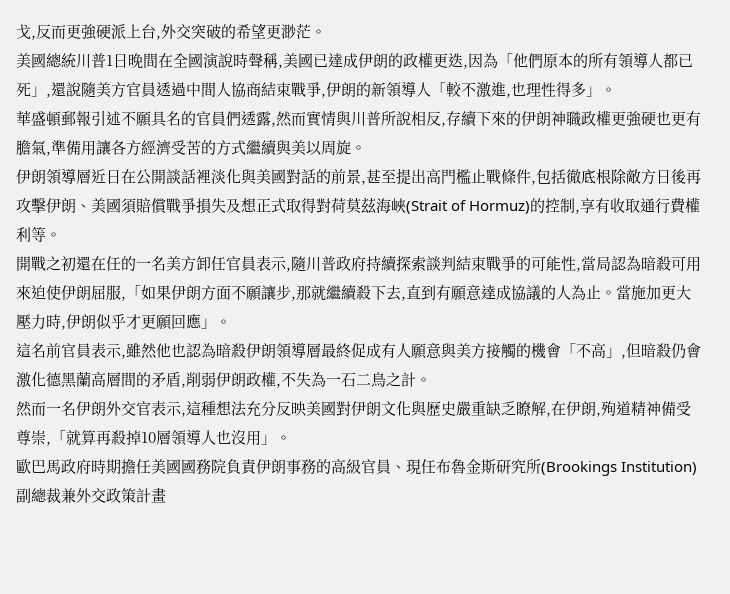戈,反而更強硬派上台,外交突破的希望更渺茫。
美國總統川普1日晚間在全國演說時聲稱,美國已達成伊朗的政權更迭,因為「他們原本的所有領導人都已死」,還說隨美方官員透過中間人協商結束戰爭,伊朗的新領導人「較不激進,也理性得多」。
華盛頓郵報引述不願具名的官員們透露,然而實情與川普所說相反,存續下來的伊朗神職政權更強硬也更有膽氣,準備用讓各方經濟受苦的方式繼續與美以周旋。
伊朗領導層近日在公開談話裡淡化與美國對話的前景,甚至提出高門檻止戰條件,包括徹底根除敵方日後再攻擊伊朗、美國須賠償戰爭損失及想正式取得對荷莫茲海峽(Strait of Hormuz)的控制,享有收取通行費權利等。
開戰之初還在任的一名美方卸任官員表示,隨川普政府持續探索談判結束戰爭的可能性,當局認為暗殺可用來迫使伊朗屈服,「如果伊朗方面不願讓步,那就繼續殺下去,直到有願意達成協議的人為止。當施加更大壓力時,伊朗似乎才更願回應」。
這名前官員表示,雖然他也認為暗殺伊朗領導層最終促成有人願意與美方接觸的機會「不高」,但暗殺仍會激化德黑蘭高層間的矛盾,削弱伊朗政權,不失為一石二鳥之計。
然而一名伊朗外交官表示,這種想法充分反映美國對伊朗文化與歷史嚴重缺乏瞭解,在伊朗,殉道精神備受尊崇,「就算再殺掉10層領導人也沒用」。
歐巴馬政府時期擔任美國國務院負責伊朗事務的高級官員、現任布魯金斯研究所(Brookings Institution)副總裁兼外交政策計畫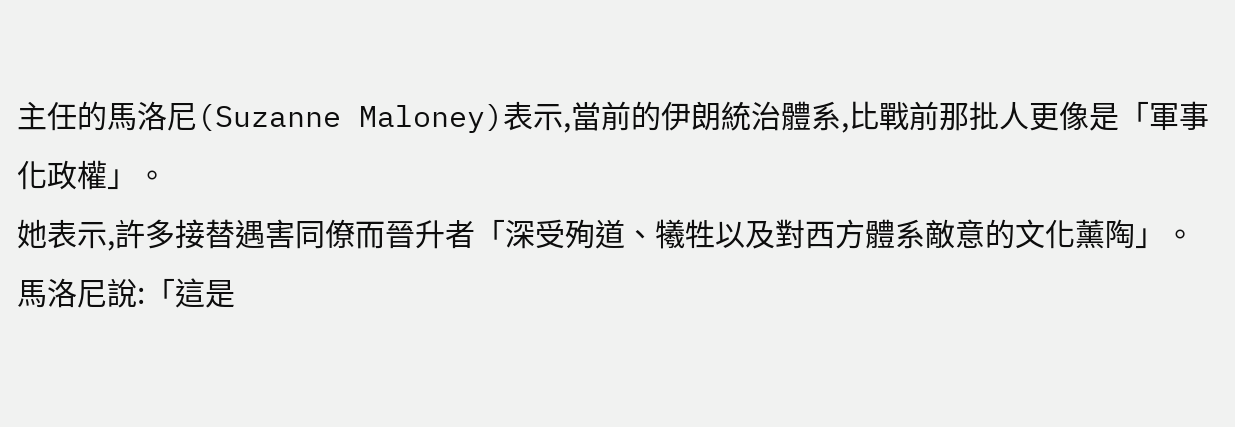主任的馬洛尼(Suzanne Maloney)表示,當前的伊朗統治體系,比戰前那批人更像是「軍事化政權」。
她表示,許多接替遇害同僚而晉升者「深受殉道、犧牲以及對西方體系敵意的文化薰陶」。
馬洛尼說:「這是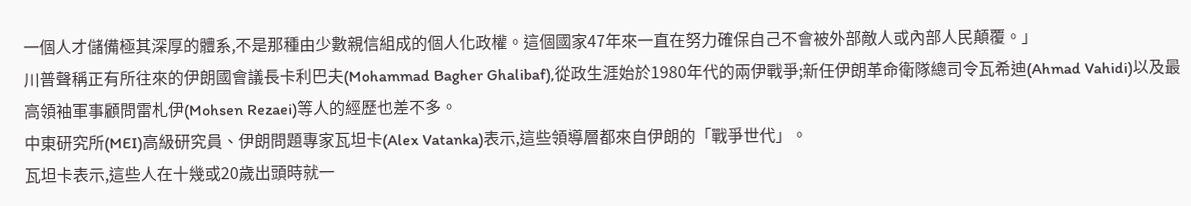一個人才儲備極其深厚的體系,不是那種由少數親信組成的個人化政權。這個國家47年來一直在努力確保自己不會被外部敵人或內部人民顛覆。」
川普聲稱正有所往來的伊朗國會議長卡利巴夫(Mohammad Bagher Ghalibaf),從政生涯始於1980年代的兩伊戰爭;新任伊朗革命衛隊總司令瓦希迪(Ahmad Vahidi)以及最高領袖軍事顧問雷札伊(Mohsen Rezaei)等人的經歷也差不多。
中東研究所(MEI)高級研究員、伊朗問題專家瓦坦卡(Alex Vatanka)表示,這些領導層都來自伊朗的「戰爭世代」。
瓦坦卡表示,這些人在十幾或20歲出頭時就一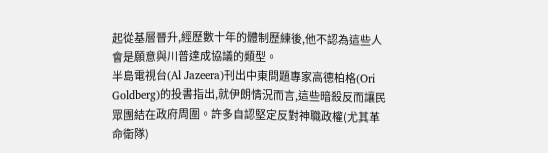起從基層晉升,經歷數十年的體制歷練後,他不認為這些人會是願意與川普達成協議的類型。
半島電視台(Al Jazeera)刊出中東問題專家高德柏格(Ori Goldberg)的投書指出,就伊朗情況而言,這些暗殺反而讓民眾團結在政府周圍。許多自認堅定反對神職政權(尤其革命衛隊)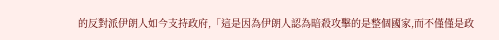的反對派伊朗人如今支持政府,「這是因為伊朗人認為暗殺攻擊的是整個國家,而不僅僅是政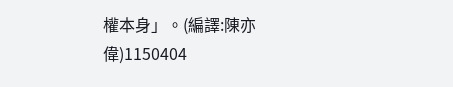權本身」。(編譯:陳亦偉)1150404